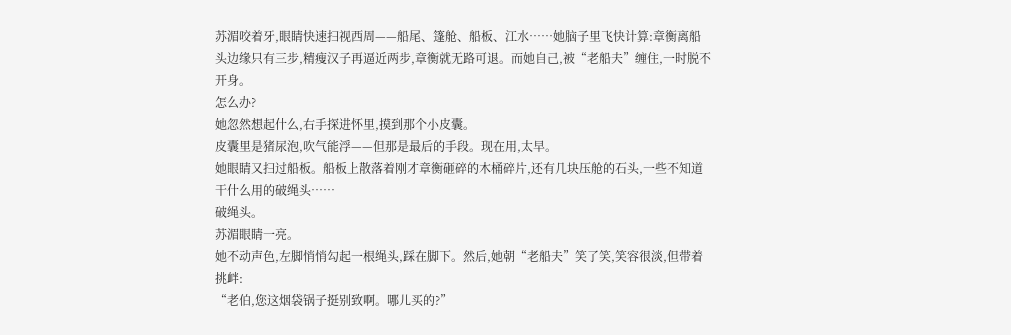苏湄咬着牙,眼睛快速扫视西周——船尾、篷舱、船板、江水……她脑子里飞快计算:章衡离船头边缘只有三步,精瘦汉子再逼近两步,章衡就无路可退。而她自己,被“老船夫”缠住,一时脱不开身。
怎么办?
她忽然想起什么,右手探进怀里,摸到那个小皮囊。
皮囊里是猪尿泡,吹气能浮——但那是最后的手段。现在用,太早。
她眼睛又扫过船板。船板上散落着刚才章衡砸碎的木桶碎片,还有几块压舱的石头,一些不知道干什么用的破绳头……
破绳头。
苏湄眼睛一亮。
她不动声色,左脚悄悄勾起一根绳头,踩在脚下。然后,她朝“老船夫”笑了笑,笑容很淡,但带着挑衅:
“老伯,您这烟袋锅子挺别致啊。哪儿买的?”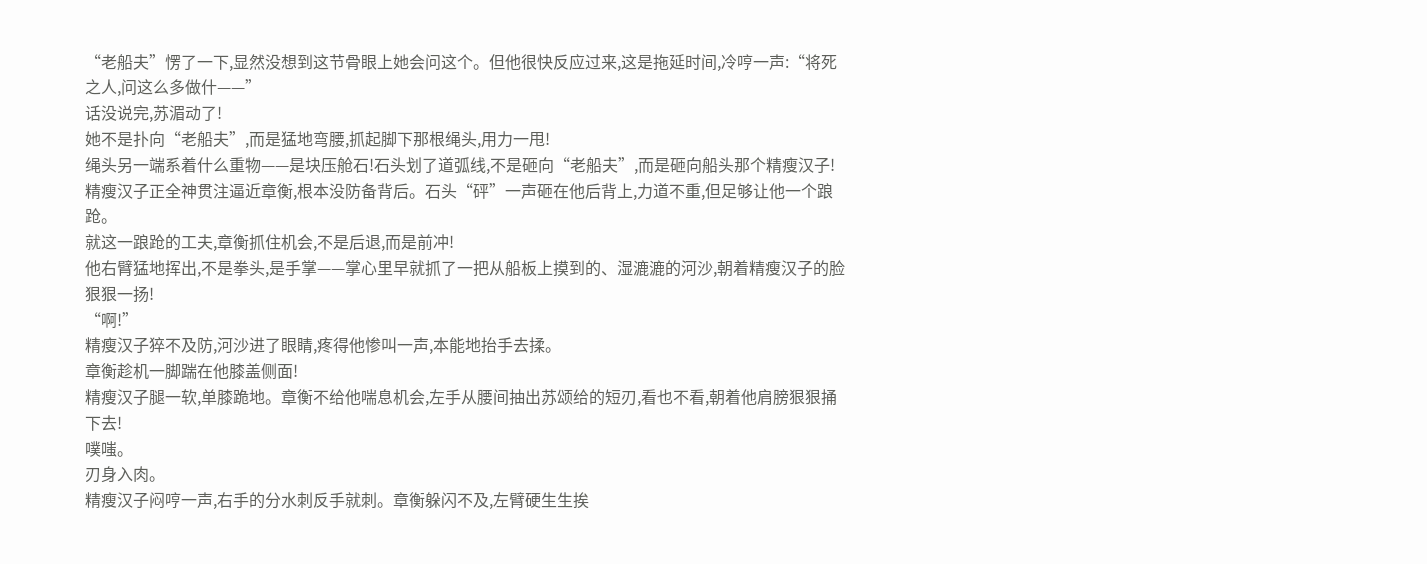“老船夫”愣了一下,显然没想到这节骨眼上她会问这个。但他很快反应过来,这是拖延时间,冷哼一声:“将死之人,问这么多做什——”
话没说完,苏湄动了!
她不是扑向“老船夫”,而是猛地弯腰,抓起脚下那根绳头,用力一甩!
绳头另一端系着什么重物——是块压舱石!石头划了道弧线,不是砸向“老船夫”,而是砸向船头那个精瘦汉子!
精瘦汉子正全神贯注逼近章衡,根本没防备背后。石头“砰”一声砸在他后背上,力道不重,但足够让他一个踉跄。
就这一踉跄的工夫,章衡抓住机会,不是后退,而是前冲!
他右臂猛地挥出,不是拳头,是手掌——掌心里早就抓了一把从船板上摸到的、湿漉漉的河沙,朝着精瘦汉子的脸狠狠一扬!
“啊!”
精瘦汉子猝不及防,河沙进了眼睛,疼得他惨叫一声,本能地抬手去揉。
章衡趁机一脚踹在他膝盖侧面!
精瘦汉子腿一软,单膝跪地。章衡不给他喘息机会,左手从腰间抽出苏颂给的短刃,看也不看,朝着他肩膀狠狠捅下去!
噗嗤。
刃身入肉。
精瘦汉子闷哼一声,右手的分水刺反手就刺。章衡躲闪不及,左臂硬生生挨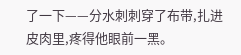了一下——分水刺刺穿了布带,扎进皮肉里,疼得他眼前一黑。